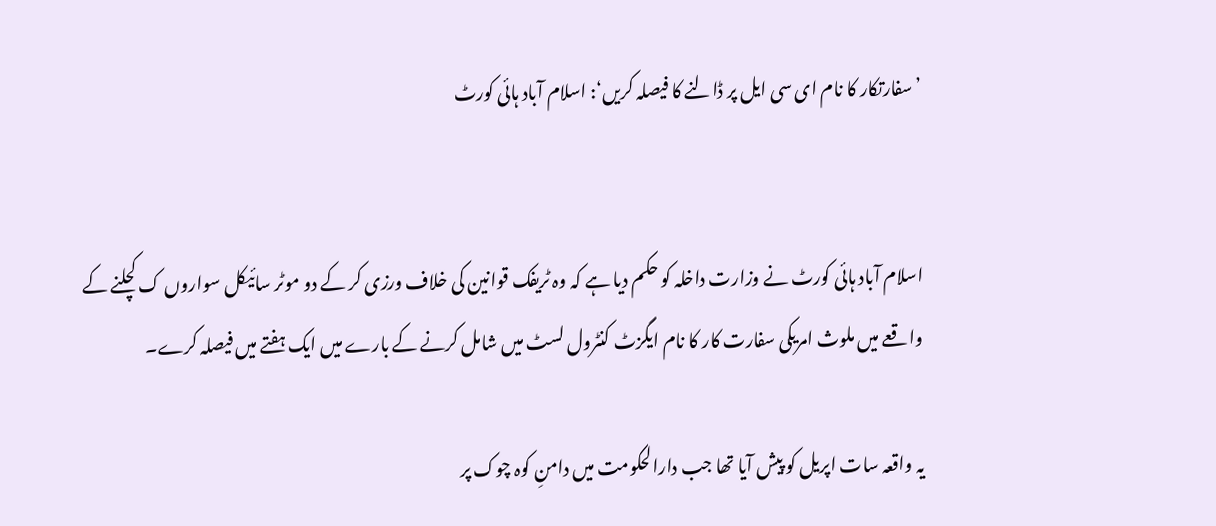’سفارتکار کا نام ای سی ایل پر ڈالنے کا فیصلہ کریں‘: اسلام آباد ہائی کورٹ


اسلام آباد ہائی کورٹ نے وزارت داخلہ کو حکم دیا ہے کہ وہ ٹریفک قوانین کی خلاف ورزی کر کے دو موٹر سائیکل سواروں ک کچلنے کے واقعے میں ملوث امریکی سفارت کار کا نام ایگزٹ کنٹرول لسٹ میں شامل کرنے کے بارے میں ایک ہفتے میں فیصلہ کرے۔

یہ واقعہ سات اپریل کو پیش آیا تھا جب دارالحکومت میں دامنِ کوہ چوک پر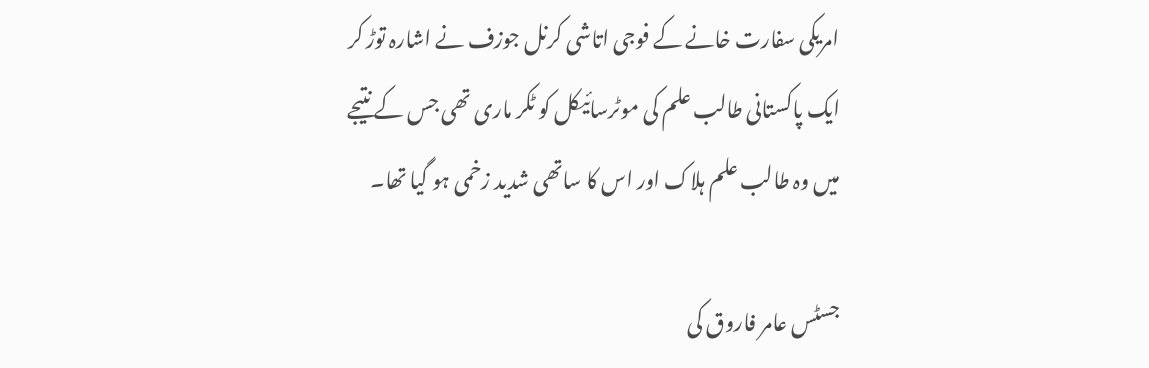امریکی سفارت خانے کے فوجی اتاشی کرنل جوزف نے اشارہ توڑ کر ایک پاکستانی طالب علم کی موٹرسائیکل کو ٹکر ماری تھی جس کے نتیجے میں وہ طالب علم ہلاک اور اس کا ساتھی شدید زخمی ہو گیا تھا۔

جسٹس عامر فاروق کی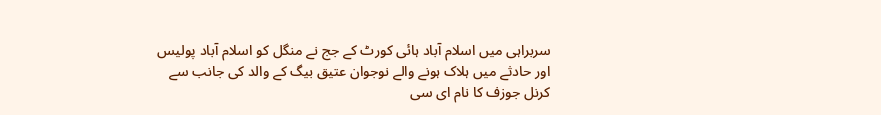سربراہی میں اسلام آباد ہائی کورٹ کے جج نے منگل کو اسلام آباد پولیس اور حادثے میں ہلاک ہونے والے نوجوان عتیق بیگ کے والد کی جانب سے کرنل جوزف کا نام ای سی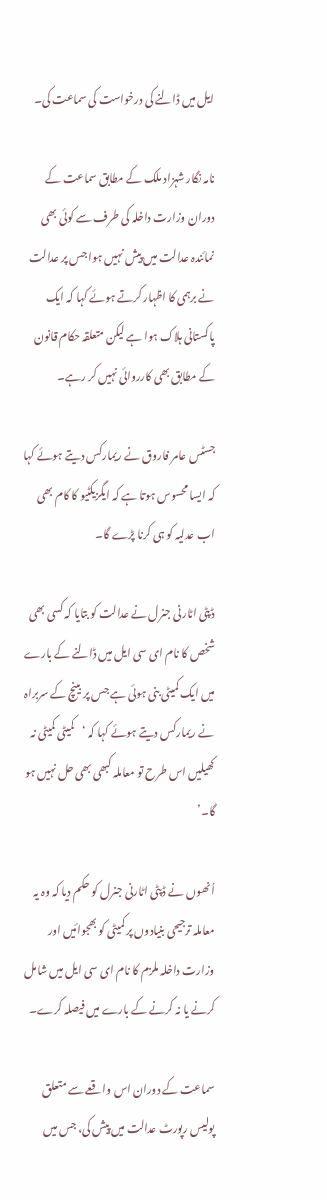ایل میں ڈالنے کی درخواست کی سماعت کی۔

نامہ نگار شہزاد ملک کے مطابق سماعت کے دوران وزارت داخلہ کی طرف سے کوئی بھی نمائندہ عدالت میں پیش نہیں ہوا جس پر عدالت نے برہمی کا اظہار کرتے ہوئے کہا کہ ایک پاکستانی ہلاک ہوا ہے لیکن متعلقہ حکام قانون کے مطابق بھی کارروائی نہیں کر رہے۔

جسٹس عامر فاروق نے ریمارکس دیتے ہوئے کہا کہ ایسا محسوس ہوتا ہے کہ ایگزیکٹیو کا کام بھی اب عدلیہ کو ہی کرنا پڑے گا۔

ڈپٹی اٹارنی جنرل نے عدالت کو بتایا کہ کسی بھی شخص کا نام ای سی ایل میں ڈالنے کے بارے میں ایک کمیٹی بنی ہوئی ہے جس پر بینچ کے سربراہ نے ریمارکس دیتے ہوئے کہا کہ ‘کمیٹی کمیٹی نہ کھیلیں اس طرح تو معاملہ کبھی بھی حل نہیں ہو گا۔’

اُنھوں نے ڈپٹی اٹارنی جنرل کو حکم دیا کہ وہ یہ معاملہ ترجیحی بنیادوں پر کمیٹی کو بھجوائیں اور وزارت داخلہ ملزم کا نام ای سی ایل میں شامل کرنے یا نہ کرنے کے بارے میں فیصلہ کرے۔

سماعت کے دوران اس واقعے سے متعلق پولیس رپورٹ عدالت میں پیش کی، جس میں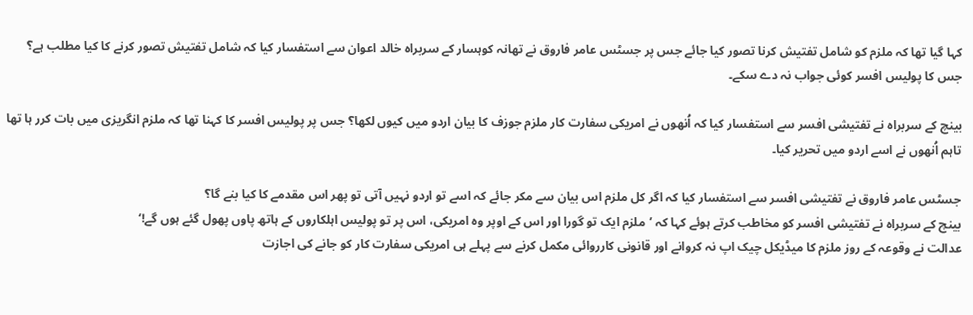کہا گیا تھا کہ ملزم کو شامل تفتیش کرنا تصور کیا جائے جس پر جسٹس عامر فاروق نے تھانہ کوہسار کے سربراہ خالد اعوان سے استفسار کیا کہ شامل تفتیش تصور کرنے کا کیا مطلب ہے؟ جس کا پولیس افسر کوئی جواب نہ دے سکے۔

بینچ کے سربراہ نے تفتیشی افسر سے استفسار کیا کہ اُنھوں نے امریکی سفارت کار ملزم جوزف کا بیان اردو میں کیوں لکھا؟ جس پر پولیس افسر کا کہنا تھا کہ ملزم انگریزی میں بات کرر ہا تھا تاہم اُنھوں نے اسے اردو میں تحریر کیا۔

جسٹس عامر فاروق نے تفتیشی افسر سے استفسار کیا کہ اگر کل ملزم اس بیان سے مکر جائے کہ اسے تو اردو نہیں آتی تو پھر اس مقدمے کا کیا بنے گا؟
بینچ کے سربراہ نے تفتیشی افسر کو مخاطب کرتے ہوئے کہا کہ ’ملزم ایک تو گورا اور اس کے اوپر وہ امریکی، اس پر تو پولیس اہلکاروں کے ہاتھ پاوں پھول گئے ہوں گے!‘
عدالت نے وقوعہ کے روز ملزم کا میڈیکل چیک اپ نہ کروانے اور قانونی کارروائی مکمل کرنے سے پہلے ہی امریکی سفارت کار کو جانے کی اجازت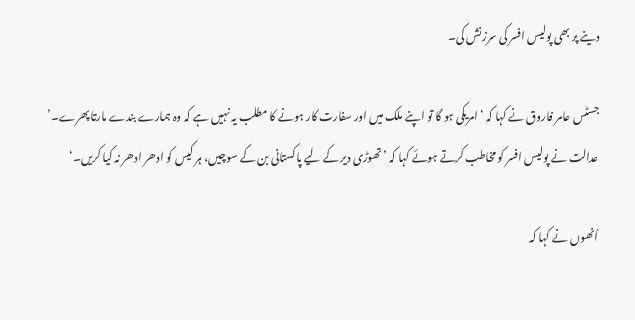دینے پر بھی پولیس افسر کی سرزنش کی۔

جسٹس عامر فاروق نے کہا کہ ‘امریکی ہو گا تو اپنے ملک میں اور سفارت کار ہونے کا مطلب یہ نہیں ہے کہ وہ ہمارے بندے مارتا پھرے۔’
عدالت نے پولیس افسر کو مخاطب کرتے ہوئے کہا کہ ’تھوڑی دیر کے لیے پاکستانی بن کے سوچیں، ہر کیس کو ادھر ادھر نہ کیا کریں۔‘

اُنھوں نے کہا کہ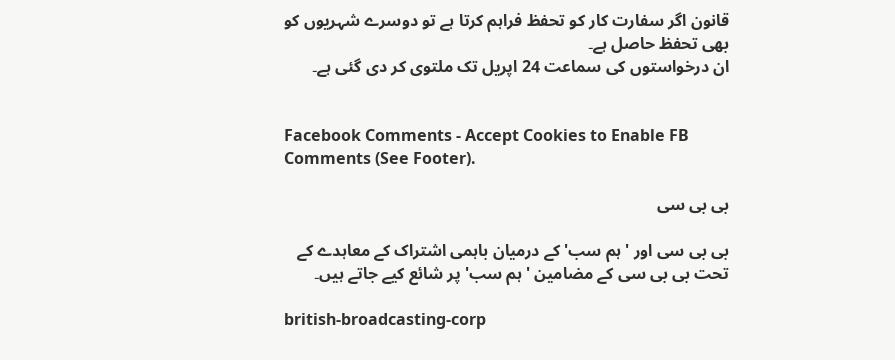قانون اگر سفارت کار کو تحفظ فراہم کرتا ہے تو دوسرے شہریوں کو بھی تحفظ حاصل ہے۔
ان درخواستوں کی سماعت 24 اپریل تک ملتوی کر دی گئی ہے۔


Facebook Comments - Accept Cookies to Enable FB Comments (See Footer).

بی بی سی

بی بی سی اور 'ہم سب' کے درمیان باہمی اشتراک کے معاہدے کے تحت بی بی سی کے مضامین 'ہم سب' پر شائع کیے جاتے ہیں۔

british-broadcasting-corp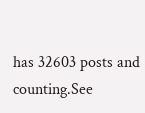has 32603 posts and counting.See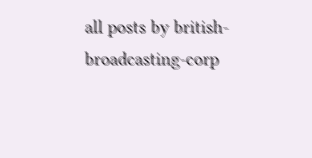all posts by british-broadcasting-corp